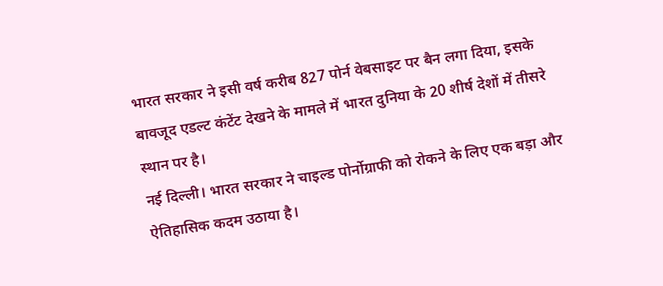भारत सरकार ने इसी वर्ष करीब 827 पोर्न वेबसाइट पर बैन लगा दिया, इसके बावजूद एडल्ट कंटेंट देखने के मामले में भारत दुनिया के 20 शीर्ष देशों में तीसरे स्थान पर है।
नई दिल्ली। भारत सरकार ने चाइल्ड पोर्नोग्राफी को रोकने के लिए एक बड़ा और ऐतिहासिक कदम उठाया है।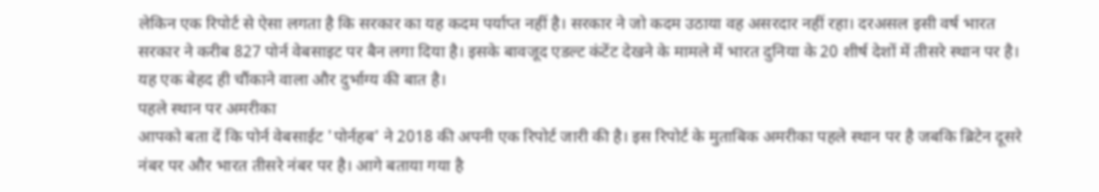लेकिन एक रिपोर्ट से ऐसा लगता है कि सरकार का यह कदम पर्याप्त नहीं है। सरकार ने जो कदम उठाया वह असरदार नहीं रहा। दरअसल इसी वर्ष भारत सरकार ने करीब 827 पोर्न वेबसाइट पर बैन लगा दिया है। इसके बावजूद एडल्ट कंटेंट देखने के मामले में भारत दुनिया के 20 शीर्ष देशों में तीसरे स्थान पर है। यह एक बेहद ही चौंकाने वाला और दुर्भाग्य की बात है।
पहले स्थान पर अमरीका
आपको बता दें कि पोर्न वेबसाईट 'पोर्नहब' ने 2018 की अपनी एक रिपोर्ट जारी की है। इस रिपोर्ट के मुताबिक अमरीका पहले स्थान पर है जबकि ब्रिटेन दूसरे नंबर पर और भारत तीसरे नंबर पर है। आगे बताया गया है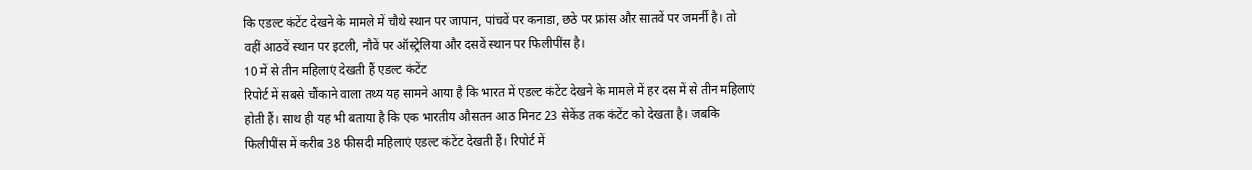कि एडल्ट कंटेंट देखने के मामले में चौथे स्थान पर जापान, पांचवें पर कनाडा, छठे पर फ्रांस और सातवें पर जमर्नी है। तो वहीं आठवें स्थान पर इटली, नौवें पर ऑस्ट्रेलिया और दसवें स्थान पर फिलीपींस है।
10 में से तीन महिलाएं देखती हैं एडल्ट कंटेंट
रिपोर्ट में सबसे चौंकाने वाला तथ्य यह सामने आया है कि भारत में एडल्ट कंटेंट देखने के मामले में हर दस में से तीन महिलाएं होती हैं। साथ ही यह भी बताया है कि एक भारतीय औसतन आठ मिनट 23 सेकेंड तक कंटेंट को देखता है। जबकि फिलीपींस में करीब 38 फीसदी महिलाएं एडल्ट कंटेंट देखती हैं। रिपोर्ट में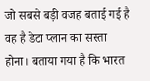जो सबसे बड़ी वजह बताई गई है वह है डेटा प्लान का सस्ता होना। बताया गया है कि भारत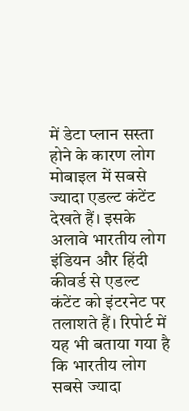में डेटा प्लान सस्ता होने के कारण लोग मोबाइल में सबसे ज्यादा एडल्ट कंटेंट देखते हैं। इसके अलावे भारतीय लोग इंडियन और हिंदी कीवर्ड से एडल्ट कंटेंट को इंटरनेट पर तलाशते हैं। रिपोर्ट में यह भी बताया गया है कि भारतीय लोग सबसे ज्यादा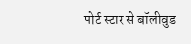पोर्ट स्टार से बॉलीवुड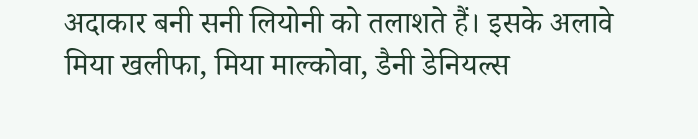अदाकार बनी सनी लियोनी को तलाशते हैं। इसके अलावे मिया खलीफा, मिया माल्कोवा, डैनी डेनियल्स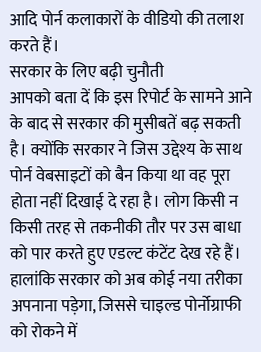आदि पोर्न कलाकारों के वीडियो की तलाश करते हैं।
सरकार के लिए बढ़ी चुनौती
आपको बता दें कि इस रिपोर्ट के सामने आने के बाद से सरकार की मुसीबतें बढ़ सकती है। क्योंकि सरकार ने जिस उद्देश्य के साथ पोर्न वेबसाइटों को बैन किया था वह पूरा होता नहीं दिखाई दे रहा है। लोग किसी न किसी तरह से तकनीकी तौर पर उस बाधा को पार करते हुए एडल्ट कंटेंट देख रहे हैं। हालांकि सरकार को अब कोई नया तरीका अपनाना पड़ेगा, जिससे चाइल्ड पोर्नोग्राफी को रोकने में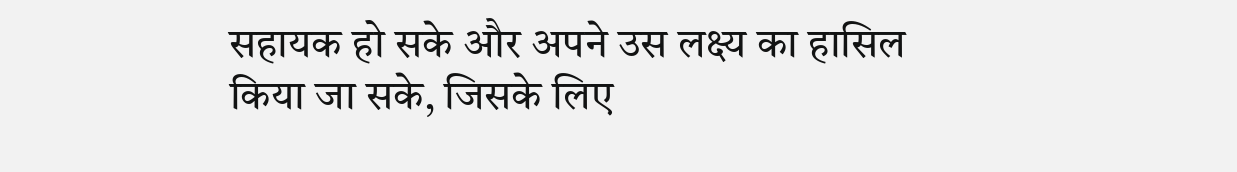सहायक हो सके और अपने उस लक्ष्य का हासिल किया जा सके, जिसके लिए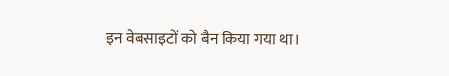इन वेबसाइटों को बैन किया गया था।